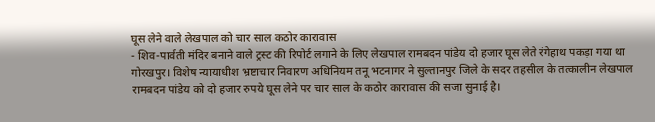घूस लेने वाले लेखपाल को चार साल कठोर कारावास
- शिव-पार्वती मंदिर बनाने वाले ट्रस्ट की रिपोर्ट लगाने के लिए लेखपाल रामबदन पांडेय दो हजार घूस लेते रंगेहाथ पकड़ा गया था
गोरखपुर। विशेष न्यायाधीश भ्रष्टाचार निवारण अधिनियम तनू भटनागर ने सुल्तानपुर जिले के सदर तहसील के तत्कालीन लेखपाल रामबदन पांडेय को दो हजार रुपये घूस लेने पर चार साल के कठोर कारावास की सजा सुनाई है।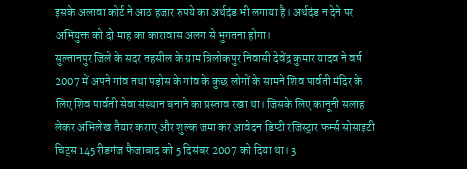इसके अलावा कोर्ट ने आठ हजार रुपये का अर्थदंड भी लगाया है। अर्थदंड न देने पर अभियुक्त को दो माह का कारावास अलग से भुगतना होगा।
सुल्तानपुर जिले के सदर तहसील के ग्राम त्रिलोकपुर निवासी देवेंद्र कुमार यादव ने वर्ष 2007 में अपने गांव तथा पड़ोस के गांव के कुछ लोगों के सामने शिव पार्वती मंदिर के लिए शिव पार्वती सेवा संस्थान बनाने का प्रस्ताव रखा था। जिसके लिए कानूनी सलाह लेकर अभिलेख तैयार कराए और शुल्क जमा कर आवेदन डिप्टी रजिस्ट्रार फर्म्स सोसाइटी चिट्स 145 रीडगंज फैजाबाद को 5 दिसंबर 2007 को दिया था। 3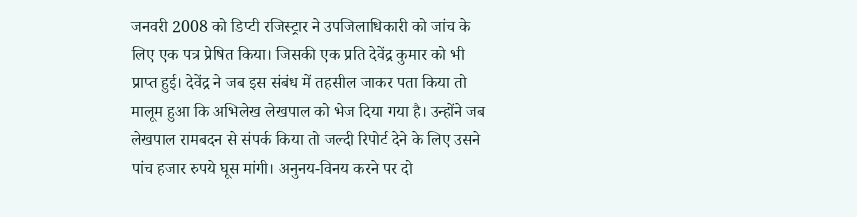जनवरी 2008 को डिप्टी रजिस्ट्रार ने उपजिलाधिकारी को जांच के लिए एक पत्र प्रेषित किया। जिसकी एक प्रति देवेंद्र कुमार को भी प्राप्त हुई। देवेंद्र ने जब इस संबंध में तहसील जाकर पता किया तो मालूम हुआ कि अभिलेख लेखपाल को भेज दिया गया है। उन्होंने जब लेखपाल रामबदन से संपर्क किया तो जल्दी रिपोर्ट देने के लिए उसने पांच हजार रुपये घूस मांगी। अनुनय-विनय करने पर दो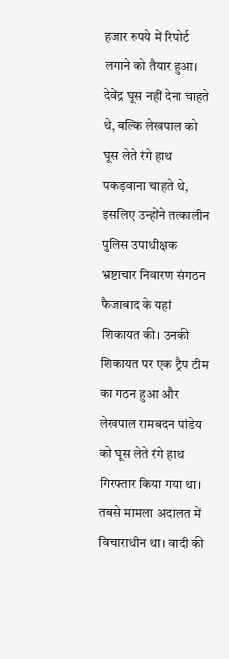हजार रुपये में रिपोर्ट लगाने को तैयार हुआ। देवेंद्र घूस नहीं देना चाहते थे, बल्कि लेखपाल को घूस लेते रंगे हाथ पकड़वाना चाहते थे, इसलिए उन्होंने तत्कालीन पुलिस उपाधीक्षक भ्रष्टाचार निवारण संगठन फैजाबाद के यहां शिकायत की। उनकी शिकायत पर एक ट्रैप टीम का गठन हुआ और लेखपाल रामबदन पांडेय को घूस लेते रंगे हाथ गिरफ्तार किया गया था। तबसे मामला अदालत में विचाराधीन था। वादी की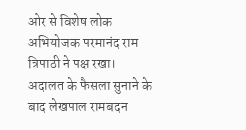ओर से विशेष लोक अभियोजक परमानंद राम त्रिपाठी ने पक्ष रखा। अदालत के फैसला सुनाने के बाद लेखपाल रामबदन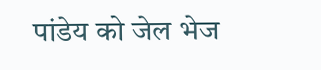पांडेय को जेल भेज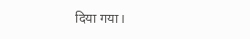दिया गया।